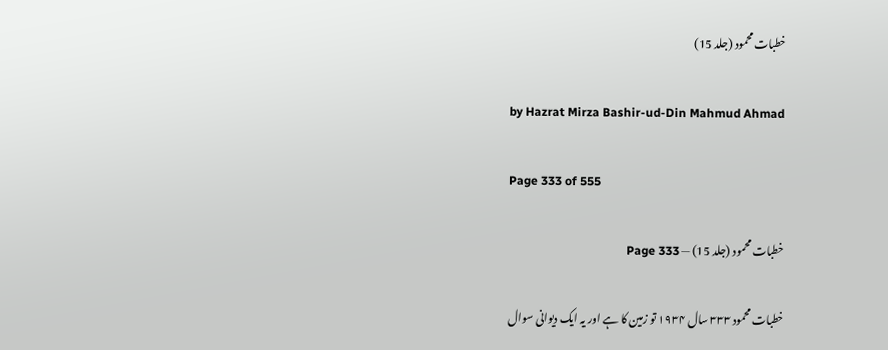خطبات محمود (جلد 15)

by Hazrat Mirza Bashir-ud-Din Mahmud Ahmad

Page 333 of 555

خطبات محمود (جلد 15) — Page 333

خطبات محمود ۳۳۳ سال ۱۹۳۴ تو زمین کا ہے اور یہ ایک دیوانی سوال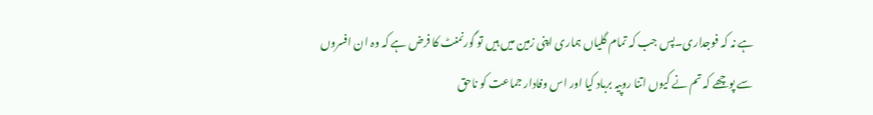ہے نہ کہ فوجداری۔پس جب کہ تمام گلیاں ہماری اپنی زمین میں ہیں تو گورنمنٹ کا فرض ہے کہ وہ ان افسروں سے پوچھے کہ تم نے کیوں اتنا روپیہ برباد کیا اور اس وفادار جماعت کو ناحق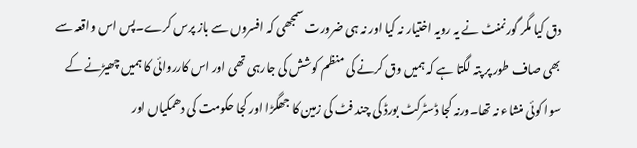دق کیا مگر گورنمنٹ نے یہ رویہ اختیار نہ کیا اور نہ ہی ضرورت سمجھی کہ افسروں سے باز پرس کرے۔پس اس واقعہ سے بھی صاف طور پر پتہ لگتا ہے کہ ہمیں وق کرنے کی منظم کوشش کی جارہی تھی اور اس کارروائی کا ہمیں چھیڑنے کے سوا کوئی منشاء نہ تھا۔ورنہ کجا ڈسٹرکٹ بورڈ کی چند فٹ کی زمین کا جھگڑا اور کجا حکومت کی دھمکیاں اور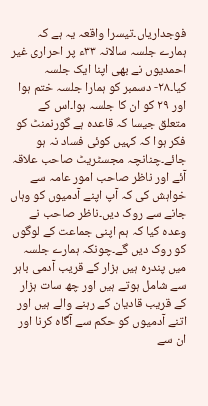فوجداریاں۔تیسرا واقعہ یہ ہے کہ ہمارے جلسہ سالانہ ۳۳ء پر احراری غیر احمدیوں نے بھی اپنا ایک جلسہ کیا۔۲۸- دسمبر کو ہمارا جلسہ ختم ہوا اور ۲۹ کو ان کا جلسہ ہوا۔اس کے متعلق جیسا کہ قاعدہ ہے گورنمنٹ کو فکر ہوا کہ کہیں کوئی فساد نہ ہو جائے۔چنانچہ مجسٹریٹ صاحب علاقہ آئے اور ناظر صاحب امور عامہ سے خواہش کی کہ آپ اپنے آدمیوں کو وہاں جانے سے روک دیں۔ناظر صاحب نے وعدہ کیا کہ ہم اپنی جماعت کے لوگوں کو روک دیں گے۔چونکہ ہمارے جلسہ میں پندرہ ہیں ہزار کے قریب آدمی باہر سے شامل ہوتے ہیں اور چھ سات ہزار کے قریب قادیان کے رہنے والے ہیں اور اتنے آدمیوں کو حکم سے آگاہ کرنا اور ان سے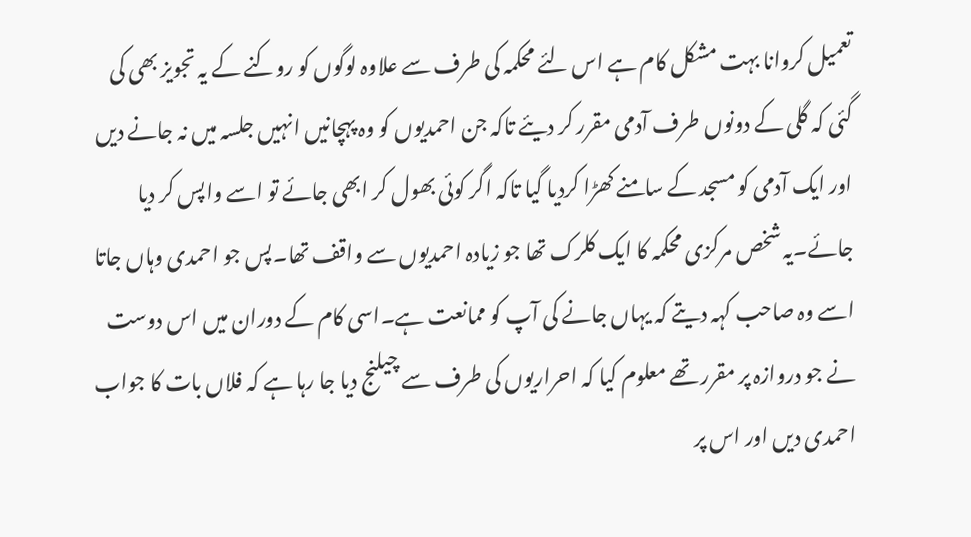تعمیل کروانا بہت مشکل کام ہے اس لئے محکمہ کی طرف سے علاوہ لوگوں کو روکنے کے یہ تجویز بھی کی گئی کہ گلی کے دونوں طرف آدمی مقرر کر دیئے تاکہ جن احمدیوں کو وہ پہچانیں انہیں جلسہ میں نہ جانے دیں اور ایک آدمی کو مسجد کے سامنے کھڑا کردیا گیا تاکہ اگر کوئی بھول کر ابھی جائے تو اسے واپس کر دیا جائے۔یہ شخص مرکزی محکمہ کا ایک کلرک تھا جو زیادہ احمدیوں سے واقف تھا۔پس جو احمدی وہاں جاتا اسے وہ صاحب کہہ دیتے کہ یہاں جانے کی آپ کو ممانعت ہے۔اسی کام کے دوران میں اس دوست نے جو دروازہ پر مقرر تھے معلوم کیا کہ احراریوں کی طرف سے چیلنج دیا جا رہا ہے کہ فلاں بات کا جواب احمدی دیں اور اس پر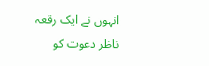انہوں نے ایک رقعہ ناظر دعوت کو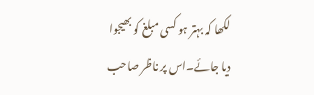لکھا کہ بہتر ہو کسی مبلغ کو بھیجوا دیا جائے۔اس پر ناظر صاحب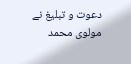دعوت و تبلیغ نے مولوی محمد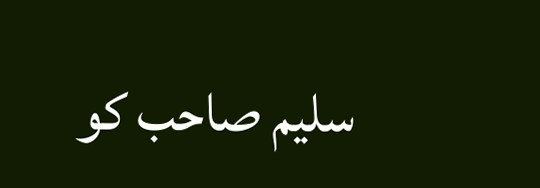سلیم صاحب کو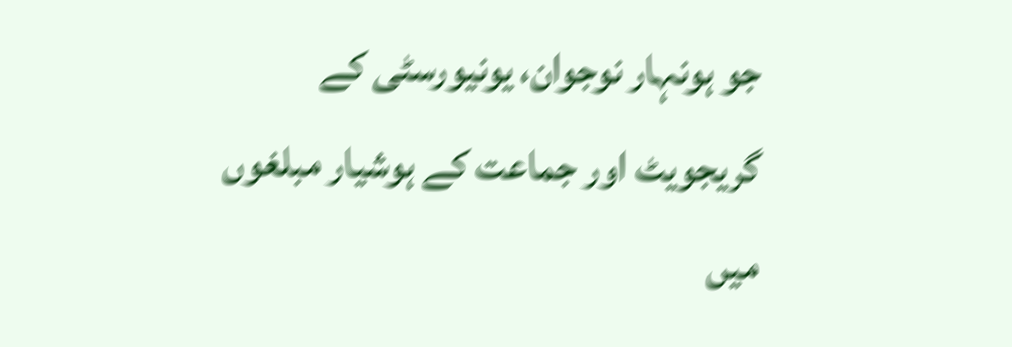جو ہونہار نوجوان، یونیورسٹی کے گریجویٹ اور جماعت کے ہوشیار مبلغوں میں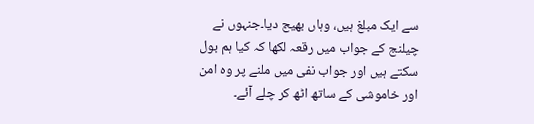سے ایک مبلغ ہیں، وہاں بھیج دیا۔جنہوں نے چیلنج کے جواب میں رقعہ لکھا کہ کیا ہم بول سکتے ہیں اور جواب نفی میں ملنے پر وہ امن اور خاموشی کے ساتھ اٹھ کر چلے آئے۔